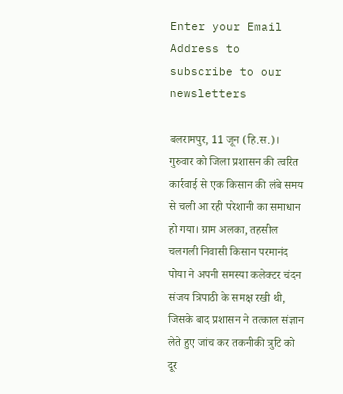Enter your Email Address to subscribe to our newsletters

बलरामपुर, 11 जून (हि.स.)। गुरुवार को जिला प्रशासन की त्वरित कार्रवाई से एक किसान की लंबे समय से चली आ रही परेशानी का समाधान हो गया। ग्राम अलका, तहसील चलगली निवासी किसान परमानंद पोया ने अपनी समस्या कलेक्टर चंदन संजय त्रिपाठी के समक्ष रखी थी, जिसके बाद प्रशासन ने तत्काल संज्ञान लेते हुए जांच कर तकनीकी त्रुटि को दूर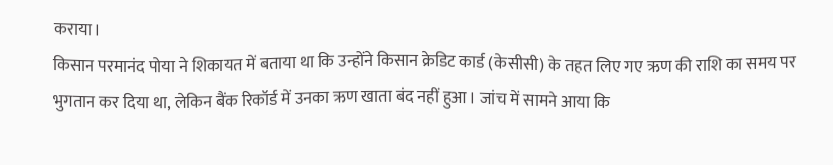कराया।
किसान परमानंद पोया ने शिकायत में बताया था कि उन्होंने किसान क्रेडिट कार्ड (केसीसी) के तहत लिए गए ऋण की राशि का समय पर भुगतान कर दिया था, लेकिन बैंक रिकॉर्ड में उनका ऋण खाता बंद नहीं हुआ। जांच में सामने आया कि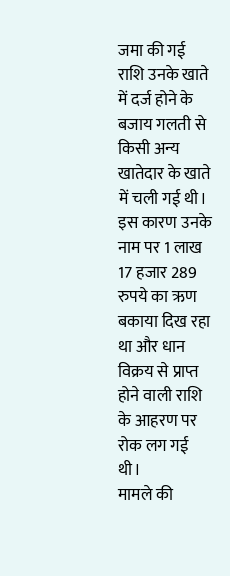जमा की गई राशि उनके खाते में दर्ज होने के बजाय गलती से किसी अन्य खातेदार के खाते में चली गई थी। इस कारण उनके नाम पर 1 लाख 17 हजार 289 रुपये का ऋण बकाया दिख रहा था और धान विक्रय से प्राप्त होने वाली राशि के आहरण पर रोक लग गई थी।
मामले की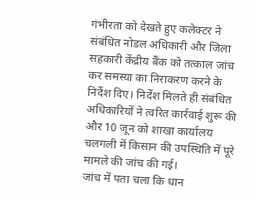गंभीरता को देखते हुए कलेक्टर ने संबंधित नोडल अधिकारी और जिला सहकारी केंद्रीय बैंक को तत्काल जांच कर समस्या का निराकरण करने के निर्देश दिए। निर्देश मिलते ही संबंधित अधिकारियों ने त्वरित कार्रवाई शुरू की और 10 जून को शाखा कार्यालय चलगली में किसान की उपस्थिति में पूरे मामले की जांच की गई।
जांच में पता चला कि धान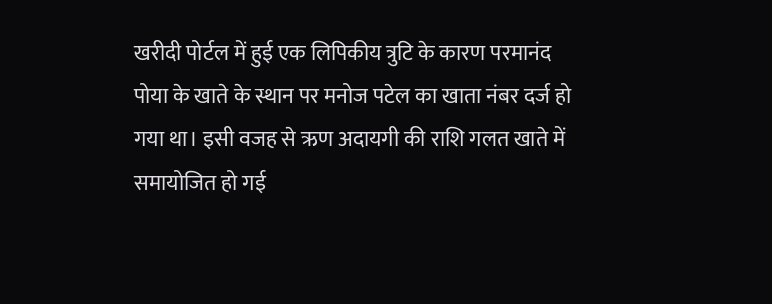खरीदी पोर्टल में हुई एक लिपिकीय त्रुटि के कारण परमानंद पोया के खाते के स्थान पर मनोज पटेल का खाता नंबर दर्ज हो गया था। इसी वजह से ऋण अदायगी की राशि गलत खाते में समायोजित हो गई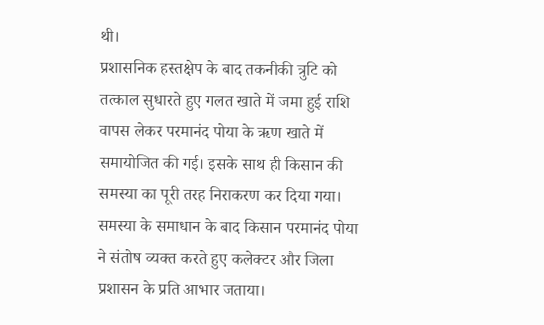थी।
प्रशासनिक हस्तक्षेप के बाद तकनीकी त्रुटि को तत्काल सुधारते हुए गलत खाते में जमा हुई राशि वापस लेकर परमानंद पोया के ऋण खाते में समायोजित की गई। इसके साथ ही किसान की समस्या का पूरी तरह निराकरण कर दिया गया।
समस्या के समाधान के बाद किसान परमानंद पोया ने संतोष व्यक्त करते हुए कलेक्टर और जिला प्रशासन के प्रति आभार जताया।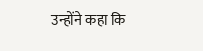उन्होंने कहा कि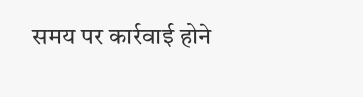समय पर कार्रवाई होने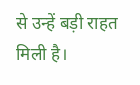से उन्हें बड़ी राहत मिली है।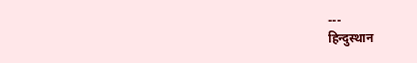---
हिन्दुस्थान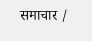समाचार /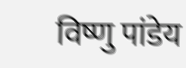विष्णु पांडेय